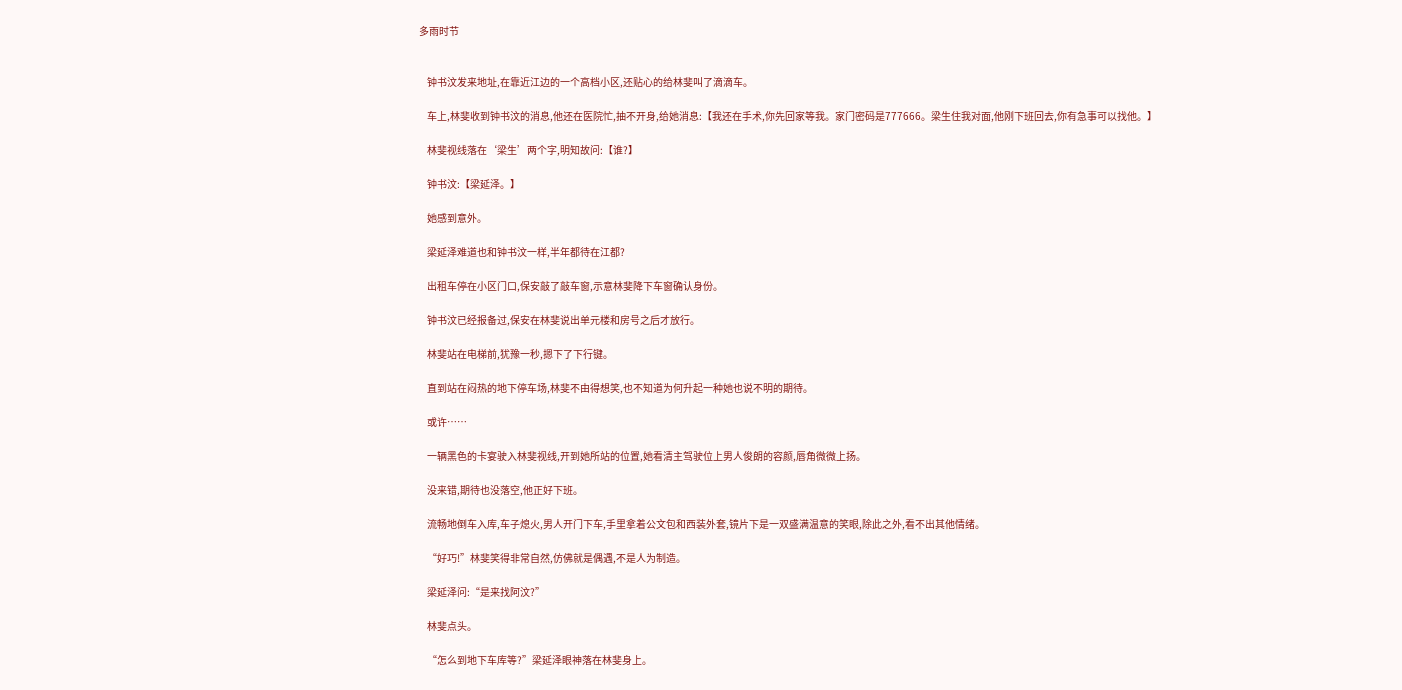多雨时节


    钟书汶发来地址,在靠近江边的一个高档小区,还贴心的给林斐叫了滴滴车。

    车上,林斐收到钟书汶的消息,他还在医院忙,抽不开身,给她消息:【我还在手术,你先回家等我。家门密码是777666。梁生住我对面,他刚下班回去,你有急事可以找他。】

    林斐视线落在‘梁生’两个字,明知故问:【谁?】

    钟书汶:【梁延泽。】

    她感到意外。

    梁延泽难道也和钟书汶一样,半年都待在江都?

    出租车停在小区门口,保安敲了敲车窗,示意林斐降下车窗确认身份。

    钟书汶已经报备过,保安在林斐说出单元楼和房号之后才放行。

    林斐站在电梯前,犹豫一秒,摁下了下行键。

    直到站在闷热的地下停车场,林斐不由得想笑,也不知道为何升起一种她也说不明的期待。

    或许……

    一辆黑色的卡宴驶入林斐视线,开到她所站的位置,她看清主驾驶位上男人俊朗的容颜,唇角微微上扬。

    没来错,期待也没落空,他正好下班。

    流畅地倒车入库,车子熄火,男人开门下车,手里拿着公文包和西装外套,镜片下是一双盛满温意的笑眼,除此之外,看不出其他情绪。

    “好巧!”林斐笑得非常自然,仿佛就是偶遇,不是人为制造。

    梁延泽问:“是来找阿汶?”

    林斐点头。

    “怎么到地下车库等?”梁延泽眼神落在林斐身上。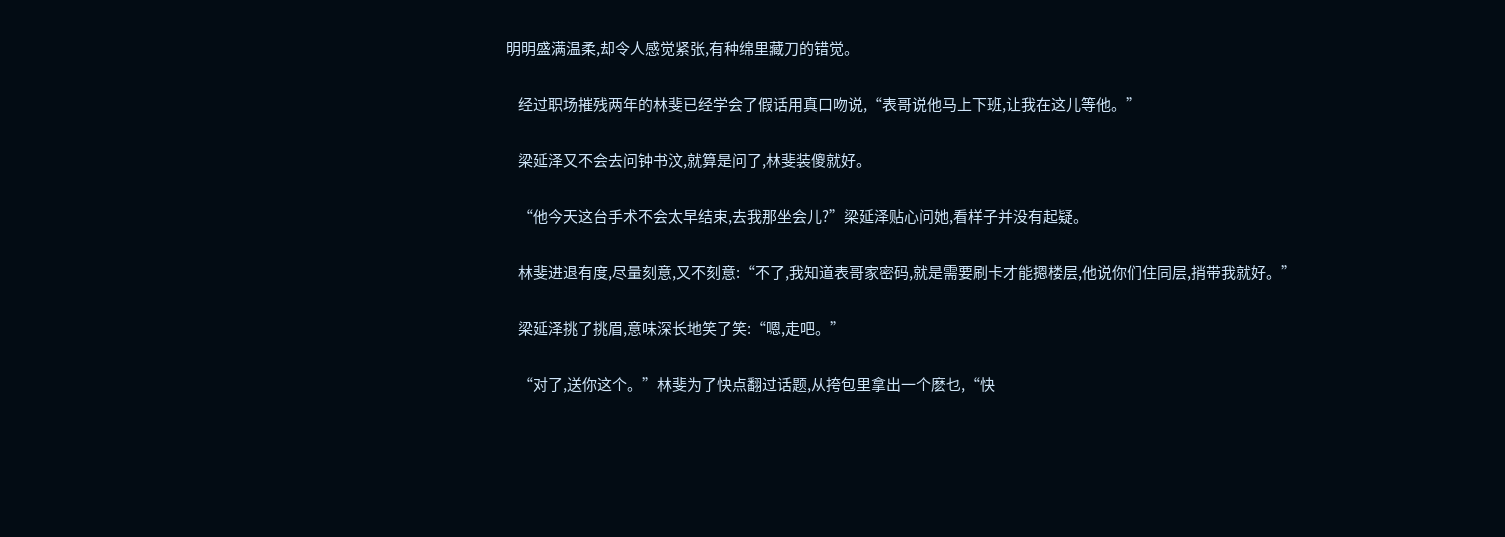明明盛满温柔,却令人感觉紧张,有种绵里藏刀的错觉。

    经过职场摧残两年的林斐已经学会了假话用真口吻说,“表哥说他马上下班,让我在这儿等他。”

    梁延泽又不会去问钟书汶,就算是问了,林斐装傻就好。

    “他今天这台手术不会太早结束,去我那坐会儿?”梁延泽贴心问她,看样子并没有起疑。

    林斐进退有度,尽量刻意,又不刻意:“不了,我知道表哥家密码,就是需要刷卡才能摁楼层,他说你们住同层,捎带我就好。”

    梁延泽挑了挑眉,意味深长地笑了笑:“嗯,走吧。”

    “对了,送你这个。”林斐为了快点翻过话题,从挎包里拿出一个麽乜,“快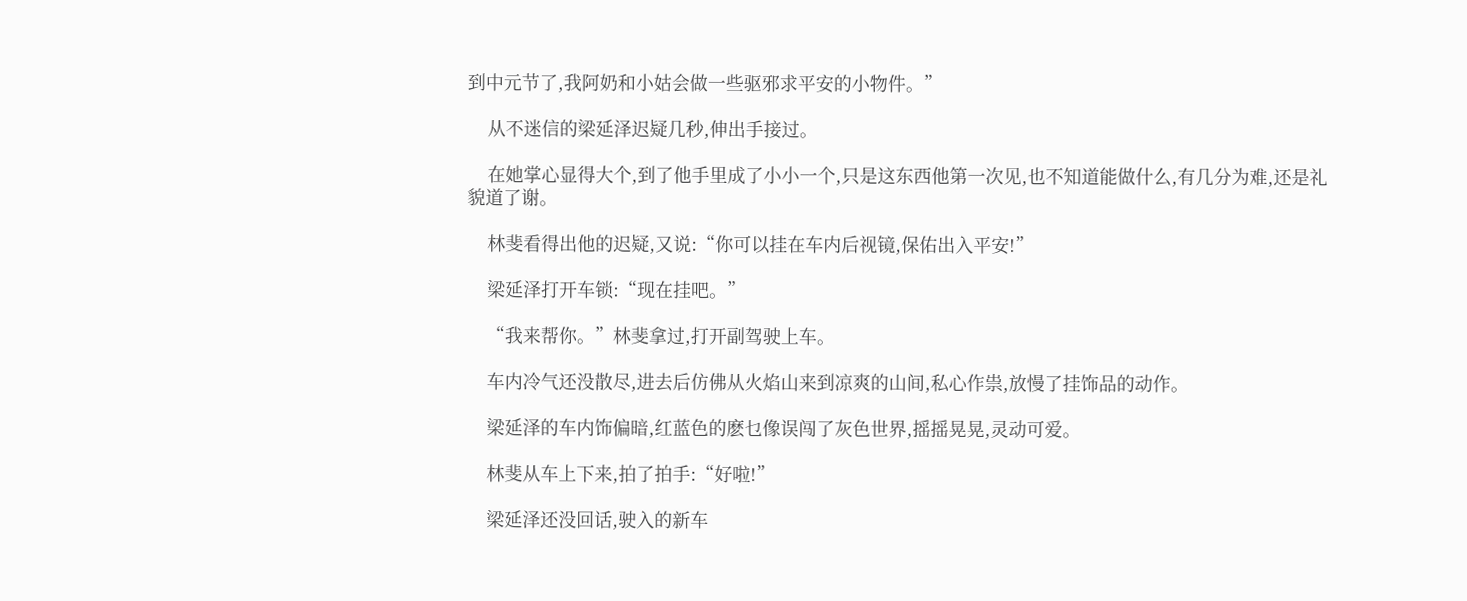到中元节了,我阿奶和小姑会做一些驱邪求平安的小物件。”

    从不迷信的梁延泽迟疑几秒,伸出手接过。

    在她掌心显得大个,到了他手里成了小小一个,只是这东西他第一次见,也不知道能做什么,有几分为难,还是礼貌道了谢。

    林斐看得出他的迟疑,又说:“你可以挂在车内后视镜,保佑出入平安!”

    梁延泽打开车锁:“现在挂吧。”

    “我来帮你。”林斐拿过,打开副驾驶上车。

    车内冷气还没散尽,进去后仿佛从火焰山来到凉爽的山间,私心作祟,放慢了挂饰品的动作。

    梁延泽的车内饰偏暗,红蓝色的麽乜像误闯了灰色世界,摇摇晃晃,灵动可爱。

    林斐从车上下来,拍了拍手:“好啦!”

    梁延泽还没回话,驶入的新车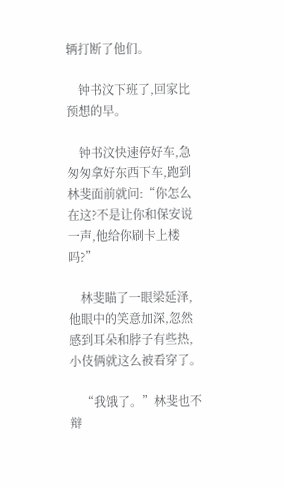辆打断了他们。

    钟书汶下班了,回家比预想的早。

    钟书汶快速停好车,急匆匆拿好东西下车,跑到林斐面前就问:“你怎么在这?不是让你和保安说一声,他给你刷卡上楼吗?”

    林斐瞄了一眼梁延泽,他眼中的笑意加深,忽然感到耳朵和脖子有些热,小伎俩就这么被看穿了。

    “我饿了。”林斐也不辩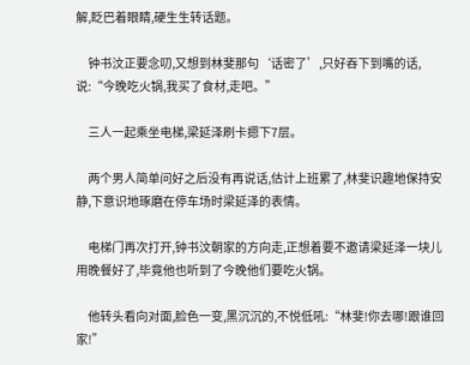解,眨巴着眼睛,硬生生转话题。

    钟书汶正要念叨,又想到林斐那句‘话密了’,只好吞下到嘴的话,说:“今晚吃火锅,我买了食材,走吧。”

    三人一起乘坐电梯,梁延泽刷卡摁下7层。

    两个男人简单问好之后没有再说话,估计上班累了,林斐识趣地保持安静,下意识地琢磨在停车场时梁延泽的表情。

    电梯门再次打开,钟书汶朝家的方向走,正想着要不邀请梁延泽一块儿用晚餐好了,毕竟他也听到了今晚他们要吃火锅。

    他转头看向对面,脸色一变,黑沉沉的,不悦低吼:“林斐!你去哪!跟谁回家!”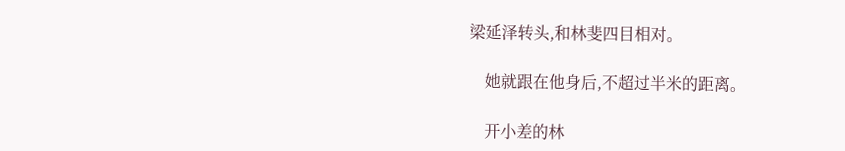梁延泽转头,和林斐四目相对。

    她就跟在他身后,不超过半米的距离。

    开小差的林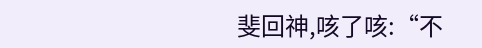斐回神,咳了咳:“不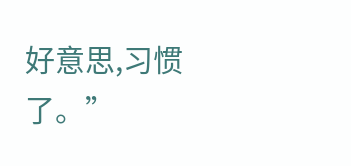好意思,习惯了。”